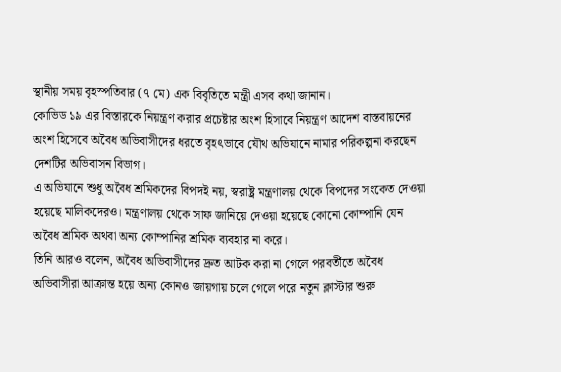স্থানীয় সময় বৃহস্পতিবার (৭ মে) এক বিবৃতিতে মন্ত্রী এসব কথা জানান।
কোভিড ১৯ এর বিস্তারকে নিয়ন্ত্রণ করার প্রচেষ্টার অংশ হিসাবে নিয়ন্ত্রণ আদেশ বাস্তবায়নের অংশ হিসেবে অবৈধ অভিবাসীদের ধরতে বৃহৎভাবে যৌথ অভিযানে নামার পরিকল্পনা করছেন দেশটির অভিবাসন বিভাগ।
এ অভিযানে শুধু অবৈধ শ্রমিকদের বিপদই নয়, স্বরাষ্ট্র মন্ত্রণালয় থেকে বিপদের সংকেত দেওয়া হয়েছে মালিকদেরও। মন্ত্রণালয় থেকে সাফ জানিয়ে দেওয়া হয়েছে কোনো কোম্পানি যেন অবৈধ শ্রমিক অথবা অন্য কোম্পানির শ্রমিক ব্যবহার না করে।
তিনি আরও বলেন, অবৈধ অভিবাসীদের দ্রুত আটক করা না গেলে পরবর্তীতে অবৈধ অভিবাসীরা আক্রান্ত হয়ে অন্য কোনও জায়গায় চলে গেলে পরে নতুন ক্লাস্টার শুরু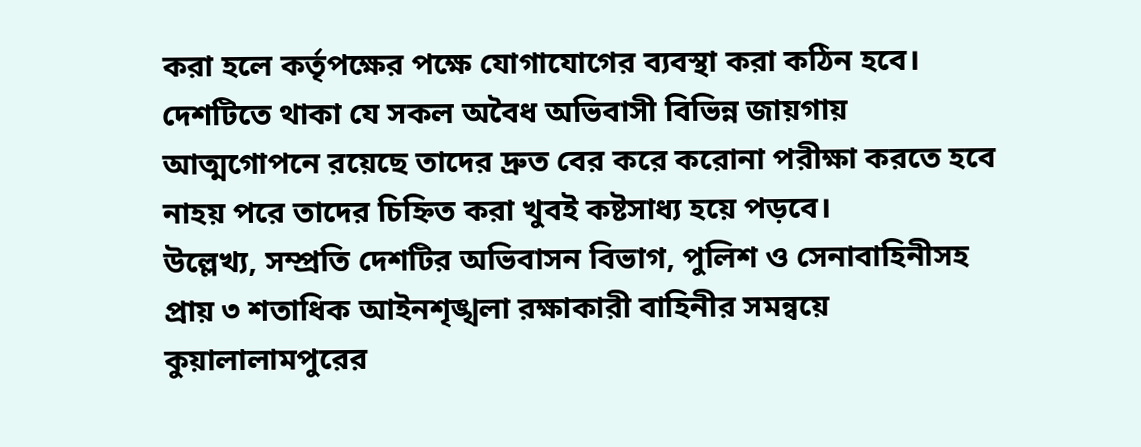করা হলে কর্তৃপক্ষের পক্ষে যোগাযোগের ব্যবস্থা করা কঠিন হবে। দেশটিতে থাকা যে সকল অবৈধ অভিবাসী বিভিন্ন জায়গায় আত্মগোপনে রয়েছে তাদের দ্রুত বের করে করোনা পরীক্ষা করতে হবে নাহয় পরে তাদের চিহ্নিত করা খুবই কষ্টসাধ্য হয়ে পড়বে।
উল্লেখ্য, সম্প্রতি দেশটির অভিবাসন বিভাগ, পুলিশ ও সেনাবাহিনীসহ প্রায় ৩ শতাধিক আইনশৃঙ্খলা রক্ষাকারী বাহিনীর সমন্বয়ে কুয়ালালামপুরের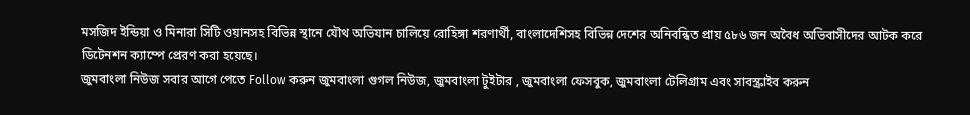মসজিদ ইন্ডিয়া ও মিনারা সিটি ওয়ানসহ বিভিন্ন স্থানে যৌথ অভিযান চালিয়ে রোহিঙ্গা শরণার্থী, বাংলাদেশিসহ বিভিন্ন দেশের অনিবন্ধিত প্রায় ৫৮৬ জন অবৈধ অভিবাসীদের আটক করে ডিটেনশন ক্যাম্পে প্রেরণ করা হয়েছে।
জুমবাংলা নিউজ সবার আগে পেতে Follow করুন জুমবাংলা গুগল নিউজ, জুমবাংলা টুইটার , জুমবাংলা ফেসবুক, জুমবাংলা টেলিগ্রাম এবং সাবস্ক্রাইব করুন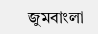জুমবাংলা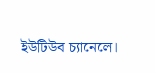ইউটিউব চ্যানেলে।